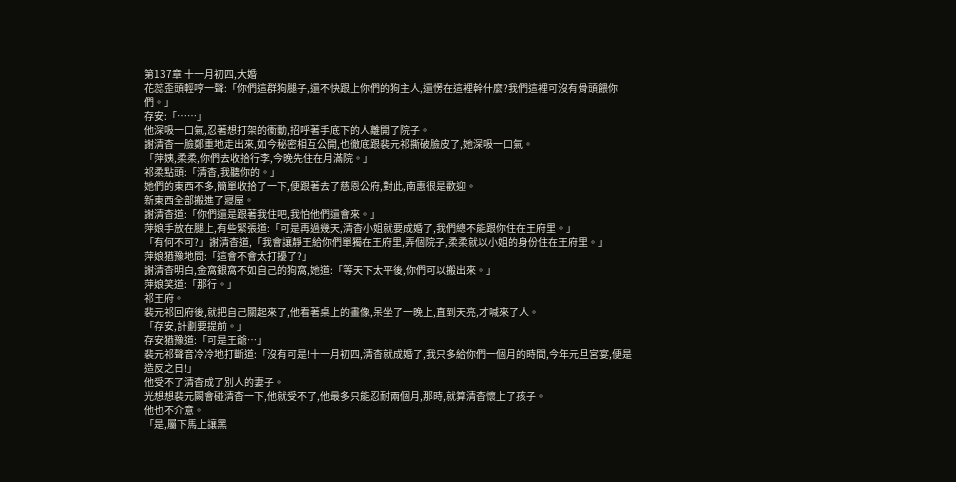第137章 十一月初四,大婚
花蕊歪頭輕哼一聲:「你們這群狗腿子,還不快跟上你們的狗主人,還愣在這裡幹什麼?我們這裡可沒有骨頭餵你們。」
存安:「……」
他深吸一口氣,忍著想打架的衝動,招呼著手底下的人離開了院子。
謝清杳一臉鄭重地走出來,如今秘密相互公開,也徹底跟裴元祁撕破臉皮了,她深吸一口氣。
「萍姨,柔柔,你們去收拾行李,今晚先住在月滿院。」
祁柔點頭:「清杳,我聽你的。」
她們的東西不多,簡單收拾了一下,便跟著去了慈恩公府,對此,南惠很是歡迎。
新東西全部搬進了寢屋。
謝清杳道:「你們還是跟著我住吧,我怕他們還會來。」
萍娘手放在腿上,有些緊張道:「可是再過幾天,清杳小姐就要成婚了,我們總不能跟你住在王府里。」
「有何不可?」謝清杳道,「我會讓靜王給你們單獨在王府里,弄個院子,柔柔就以小姐的身份住在王府里。」
萍娘猶豫地問:「這會不會太打擾了?」
謝清杳明白,金窩銀窩不如自己的狗窩,她道:「等天下太平後,你們可以搬出來。」
萍娘笑道:「那行。」
祁王府。
裴元祁回府後,就把自己關起來了,他看著桌上的畫像,呆坐了一晚上,直到天亮,才喊來了人。
「存安,計劃要提前。」
存安猶豫道:「可是王爺…」
裴元祁聲音冷冷地打斷道:「沒有可是!十一月初四,清杳就成婚了,我只多給你們一個月的時間,今年元旦宮宴,便是造反之日!」
他受不了清杳成了別人的妻子。
光想想裴元闕會碰清杳一下,他就受不了,他最多只能忍耐兩個月,那時,就算清杳懷上了孩子。
他也不介意。
「是,屬下馬上讓黑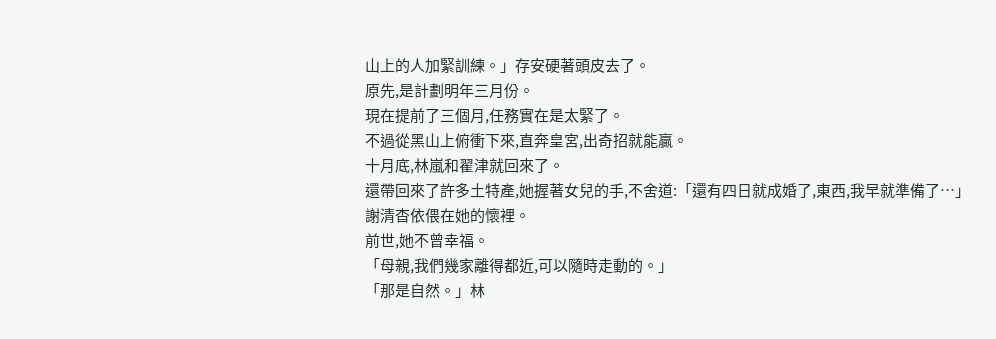山上的人加緊訓練。」存安硬著頭皮去了。
原先,是計劃明年三月份。
現在提前了三個月,任務實在是太緊了。
不過從黑山上俯衝下來,直奔皇宮,出奇招就能贏。
十月底,林嵐和翟津就回來了。
還帶回來了許多土特產,她握著女兒的手,不舍道:「還有四日就成婚了,東西,我早就準備了…」
謝清杳依偎在她的懷裡。
前世,她不曾幸福。
「母親,我們幾家離得都近,可以隨時走動的。」
「那是自然。」林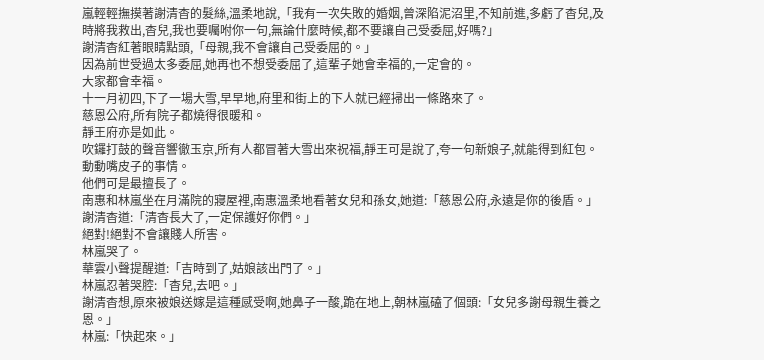嵐輕輕撫摸著謝清杳的髮絲,溫柔地說,「我有一次失敗的婚姻,曾深陷泥沼里,不知前進,多虧了杳兒,及時將我救出,杳兒,我也要囑咐你一句,無論什麼時候,都不要讓自己受委屈,好嗎?」
謝清杳紅著眼睛點頭,「母親,我不會讓自己受委屈的。」
因為前世受過太多委屈,她再也不想受委屈了,這輩子她會幸福的,一定會的。
大家都會幸福。
十一月初四,下了一場大雪,早早地,府里和街上的下人就已經掃出一條路來了。
慈恩公府,所有院子都燒得很暖和。
靜王府亦是如此。
吹鑼打鼓的聲音響徹玉京,所有人都冒著大雪出來祝福,靜王可是說了,夸一句新娘子,就能得到紅包。
動動嘴皮子的事情。
他們可是最擅長了。
南惠和林嵐坐在月滿院的寢屋裡,南惠溫柔地看著女兒和孫女,她道:「慈恩公府,永遠是你的後盾。」
謝清杳道:「清杳長大了,一定保護好你們。」
絕對!絕對不會讓賤人所害。
林嵐哭了。
華雲小聲提醒道:「吉時到了,姑娘該出門了。」
林嵐忍著哭腔:「杳兒,去吧。」
謝清杳想,原來被娘送嫁是這種感受啊,她鼻子一酸,跪在地上,朝林嵐磕了個頭:「女兒多謝母親生養之恩。」
林嵐:「快起來。」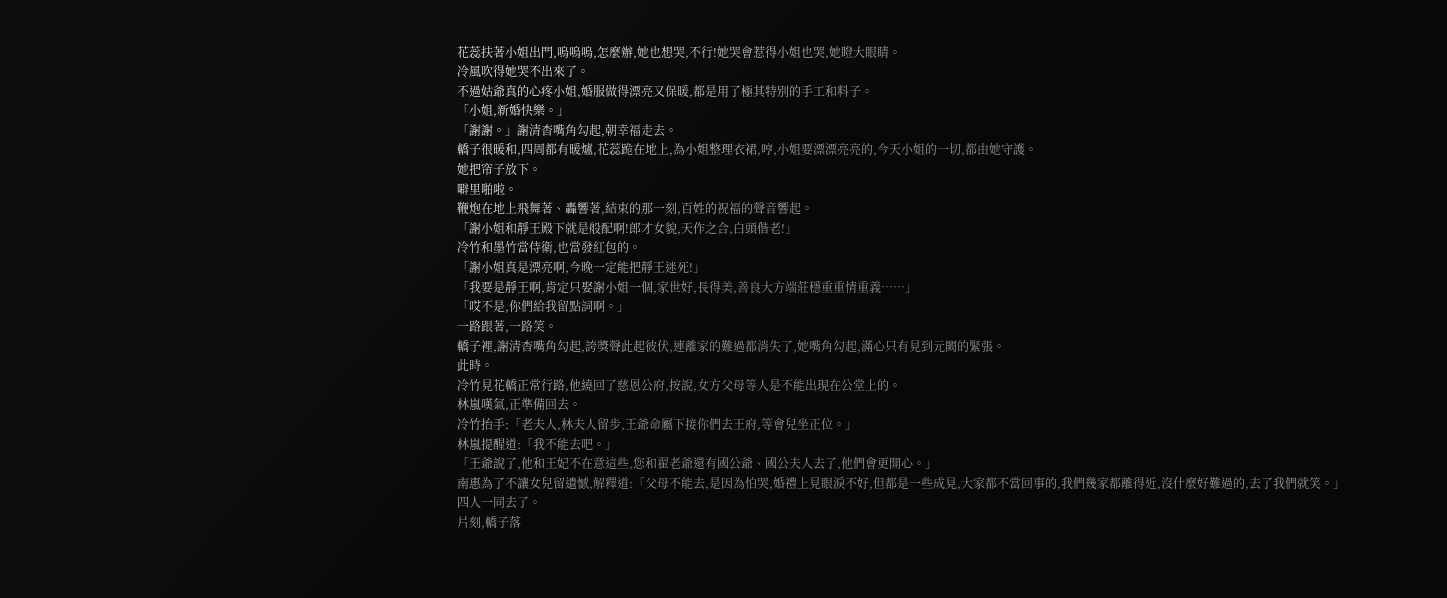花蕊扶著小姐出門,嗚嗚嗚,怎麼辦,她也想哭,不行!她哭會惹得小姐也哭,她瞪大眼睛。
冷風吹得她哭不出來了。
不過姑爺真的心疼小姐,婚服做得漂亮又保暖,都是用了極其特別的手工和料子。
「小姐,新婚快樂。」
「謝謝。」謝清杳嘴角勾起,朝幸福走去。
轎子很暖和,四周都有暖爐,花蕊跪在地上,為小姐整理衣裙,哼,小姐要漂漂亮亮的,今天小姐的一切,都由她守護。
她把帘子放下。
噼里啪啦。
鞭炮在地上飛舞著、轟響著,結束的那一刻,百姓的祝福的聲音響起。
「謝小姐和靜王殿下就是般配啊!郎才女貌,天作之合,白頭偕老!」
冷竹和墨竹當侍衛,也當發紅包的。
「謝小姐真是漂亮啊,今晚一定能把靜王迷死!」
「我要是靜王啊,肯定只娶謝小姐一個,家世好,長得美,善良大方端莊穩重重情重義……」
「哎不是,你們給我留點詞啊。」
一路跟著,一路笑。
轎子裡,謝清杳嘴角勾起,誇獎聲此起彼伏,連離家的難過都消失了,她嘴角勾起,滿心只有見到元闕的緊張。
此時。
冷竹見花轎正常行路,他繞回了慈恩公府,按說,女方父母等人是不能出現在公堂上的。
林嵐嘆氣,正準備回去。
冷竹抬手:「老夫人,林夫人留步,王爺命屬下接你們去王府,等會兒坐正位。」
林嵐提醒道:「我不能去吧。」
「王爺說了,他和王妃不在意這些,您和翟老爺還有國公爺、國公夫人去了,他們會更開心。」
南惠為了不讓女兒留遺憾,解釋道:「父母不能去,是因為怕哭,婚禮上見眼淚不好,但都是一些成見,大家都不當回事的,我們幾家都離得近,沒什麼好難過的,去了我們就笑。」
四人一同去了。
片刻,轎子落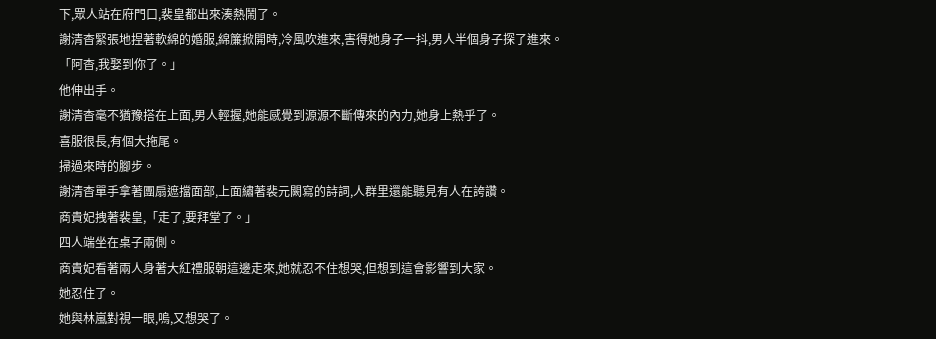下,眾人站在府門口,裴皇都出來湊熱鬧了。
謝清杳緊張地捏著軟綿的婚服,綿簾掀開時,冷風吹進來,害得她身子一抖,男人半個身子探了進來。
「阿杳,我娶到你了。」
他伸出手。
謝清杳毫不猶豫搭在上面,男人輕握,她能感覺到源源不斷傳來的內力,她身上熱乎了。
喜服很長,有個大拖尾。
掃過來時的腳步。
謝清杳單手拿著團扇遮擋面部,上面繡著裴元闕寫的詩詞,人群里還能聽見有人在誇讚。
商貴妃拽著裴皇,「走了,要拜堂了。」
四人端坐在桌子兩側。
商貴妃看著兩人身著大紅禮服朝這邊走來,她就忍不住想哭,但想到這會影響到大家。
她忍住了。
她與林嵐對視一眼,嗚,又想哭了。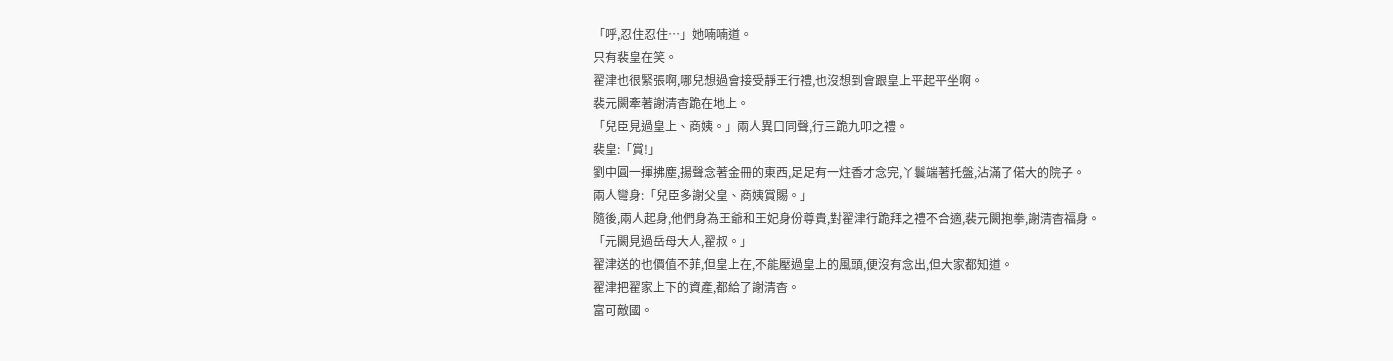「呼,忍住忍住…」她喃喃道。
只有裴皇在笑。
翟津也很緊張啊,哪兒想過會接受靜王行禮,也沒想到會跟皇上平起平坐啊。
裴元闕牽著謝清杳跪在地上。
「兒臣見過皇上、商姨。」兩人異口同聲,行三跪九叩之禮。
裴皇:「賞!」
劉中圓一揮拂塵,揚聲念著金冊的東西,足足有一炷香才念完,丫鬟端著托盤,沾滿了偌大的院子。
兩人彎身:「兒臣多謝父皇、商姨賞賜。」
隨後,兩人起身,他們身為王爺和王妃身份尊貴,對翟津行跪拜之禮不合適,裴元闕抱拳,謝清杳福身。
「元闕見過岳母大人,翟叔。」
翟津送的也價值不菲,但皇上在,不能壓過皇上的風頭,便沒有念出,但大家都知道。
翟津把翟家上下的資產,都給了謝清杳。
富可敵國。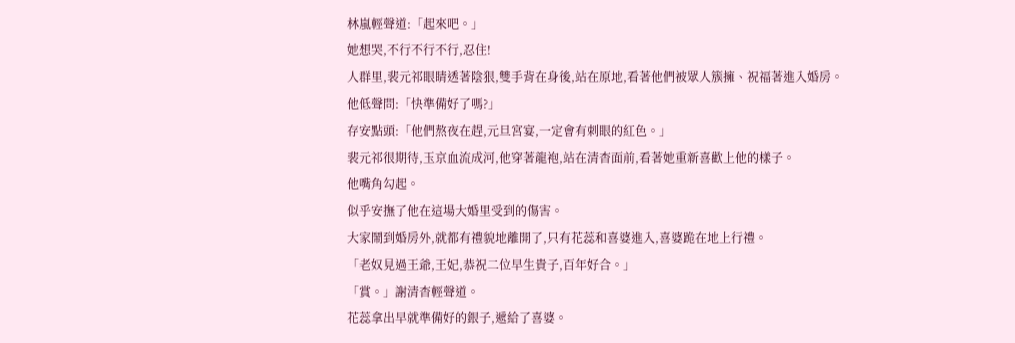林嵐輕聲道:「起來吧。」
她想哭,不行不行不行,忍住!
人群里,裴元祁眼睛透著陰狠,雙手背在身後,站在原地,看著他們被眾人簇擁、祝福著進入婚房。
他低聲問:「快準備好了嗎?」
存安點頭:「他們熬夜在趕,元旦宮宴,一定會有刺眼的紅色。」
裴元祁很期待,玉京血流成河,他穿著龍袍,站在清杳面前,看著她重新喜歡上他的樣子。
他嘴角勾起。
似乎安撫了他在這場大婚里受到的傷害。
大家鬧到婚房外,就都有禮貌地離開了,只有花蕊和喜婆進入,喜婆跪在地上行禮。
「老奴見過王爺,王妃,恭祝二位早生貴子,百年好合。」
「賞。」謝清杳輕聲道。
花蕊拿出早就準備好的銀子,遞給了喜婆。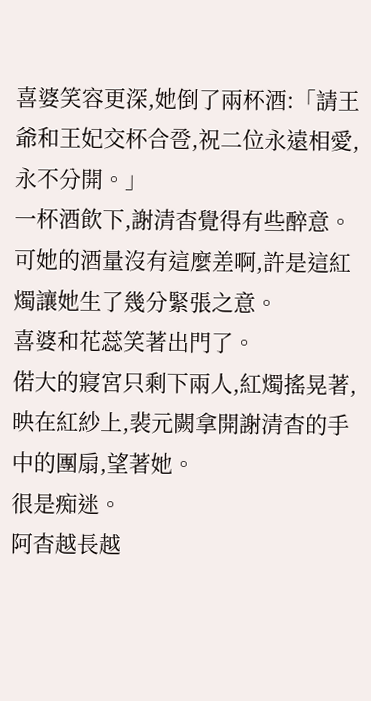喜婆笑容更深,她倒了兩杯酒:「請王爺和王妃交杯合卺,祝二位永遠相愛,永不分開。」
一杯酒飲下,謝清杳覺得有些醉意。
可她的酒量沒有這麼差啊,許是這紅燭讓她生了幾分緊張之意。
喜婆和花蕊笑著出門了。
偌大的寢宮只剩下兩人,紅燭搖晃著,映在紅紗上,裴元闕拿開謝清杳的手中的團扇,望著她。
很是痴迷。
阿杳越長越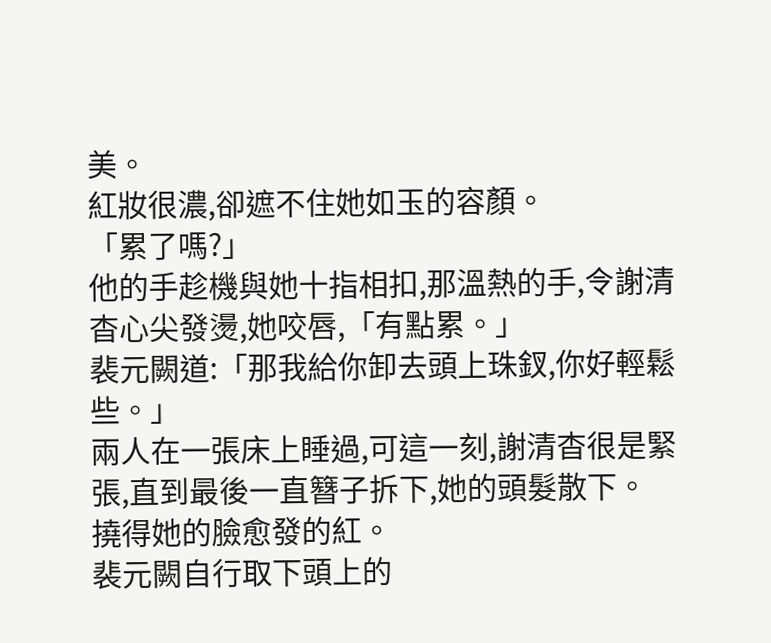美。
紅妝很濃,卻遮不住她如玉的容顏。
「累了嗎?」
他的手趁機與她十指相扣,那溫熱的手,令謝清杳心尖發燙,她咬唇,「有點累。」
裴元闕道:「那我給你卸去頭上珠釵,你好輕鬆些。」
兩人在一張床上睡過,可這一刻,謝清杳很是緊張,直到最後一直簪子拆下,她的頭髮散下。
撓得她的臉愈發的紅。
裴元闕自行取下頭上的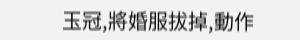玉冠,將婚服拔掉,動作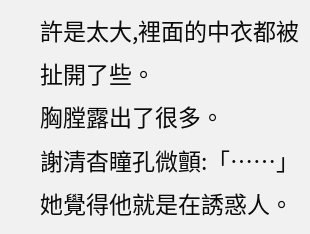許是太大,裡面的中衣都被扯開了些。
胸膛露出了很多。
謝清杳瞳孔微顫:「……」
她覺得他就是在誘惑人。